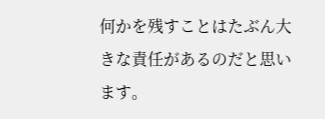何かを残すことはたぶん大きな責任があるのだと思います。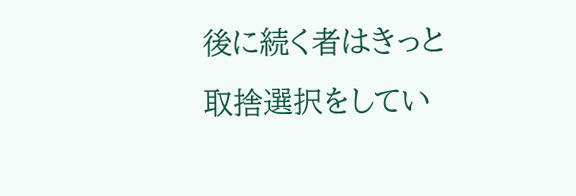後に続く者はきっと取捨選択をしてい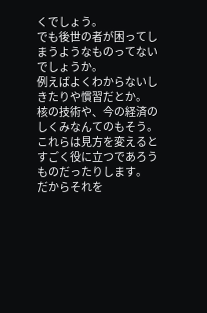くでしょう。
でも後世の者が困ってしまうようなものってないでしょうか。
例えばよくわからないしきたりや慣習だとか。
核の技術や、今の経済のしくみなんてのもそう。
これらは見方を変えると
すごく役に立つであろうものだったりします。
だからそれを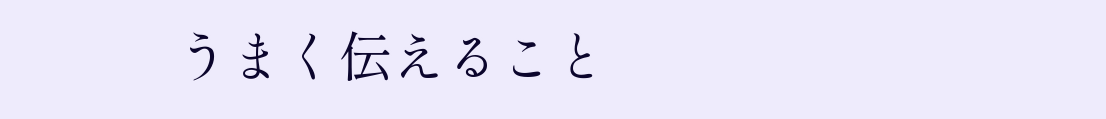うまく伝えること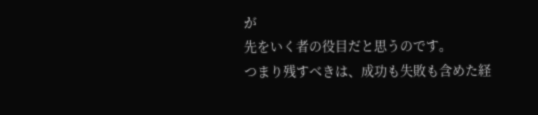が
先をいく者の役目だと思うのです。
つまり残すべきは、成功も失敗も含めた経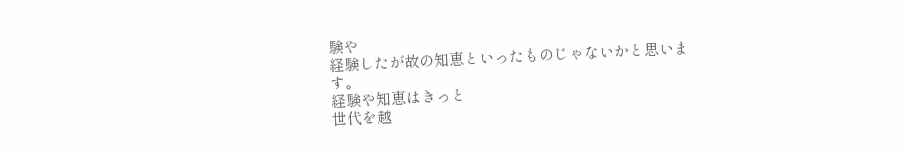験や
経験したが故の知恵といったものじゃないかと思います。
経験や知恵はきっと
世代を越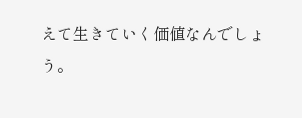えて生きていく価値なんでしょう。